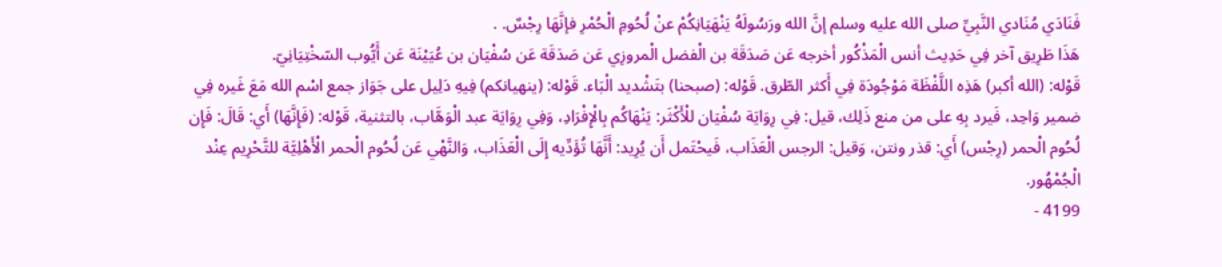فَنَادَي مُنَادي النَّبِيِّ صلى الله عليه وسلم إنَّ الله ورَسُولَهُ يَنْهَيَانِكُمْ عنْ لُحُومِ الْحُمْرِ فإنَّهَا رِجْسٌ. .
هَذَا طَرِيق آخر فِي حَدِيث أنس الْمَذْكُور أخرجه عَن صَدَقَة بن الْفضل الْمروزِي عَن صَدَقَة عَن سُفْيَان بن عُيَيْنَة عَن أَيُّوب السّخْتِيَانِيّ.
قَوْله: (الله أكبر) هَذِه اللَّفْظَة مَوْجُودَة فِي أَكثر الطّرق. قَوْله: (صبحنا) بتَشْديد الْبَاء. قَوْله: (ينهيانكم) فِيهِ دَلِيل على جَوَاز جمع اسْم الله مَعَ غَيره فِي ضمير وَاحِد، فَيرد بِهِ على من منع ذَلِك، قيل: فِي رِوَايَة سُفْيَان للْأَكْثَر: يَنْهَاكُم بِالْإِفْرَادِ، وَفِي رِوَايَة عبد الْوَهَّاب، بالتثنية، قَوْله: (فَإِنَّهَا) أَي: قَالَ: فَإِن لُحُوم الْحمر (رِجْس) أَي: قذر ونتن، وَقيل: الرجس الْعَذَاب، فَيحْتَمل أَن يُرِيد: أَنَّهَا تُؤَدِّيه إِلَى الْعَذَاب، وَالنَّهْي عَن لُحُوم الْحمر الْأَهْلِيَّة للتَّحْرِيم عِنْد الْجُمْهُور.
4199 -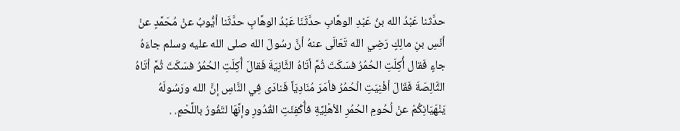حدَّثنا عَبْدُ الله بنُ عَبْدِ الوهَّابِ حدَّثَنَا عَبْدُ الوهَّابِ حدَّثَنا أيُّوبُ عنْ مُحَمَّدٍ عنْ أنَسِ بنِ مالِكٍ رَضِي الله تَعَالَى عنهُ أنَّ رسُولَ الله صلى الله عليه وسلم جاءَهُ جاءٍ فَقال أُكِلَتِ الحُمُرُ فسَكَتَ ثُمَّ أتَاهُ الثَّانِيَةَ فَقالَ أُكِلَتِ الحُمُرُ فسَكَتَ ثُمَّ أتَاهُ الثَّالِصَةَ فَقَالَ أفْنِيَتِ الْحُمُرُ فأمَرَ مُنَادِيَاً فَنادَى فِي النَّاسِ إنَّ الله ورَسُولَهُ يَنْهَيَانِكُمْ عنْ لُحُومِ الحُمُرِ الأهْلِيَّةِ فأُكْفِئَتِ القُدُورِ وإنَّهَا لتَفُورُ باللَّحْمِ. .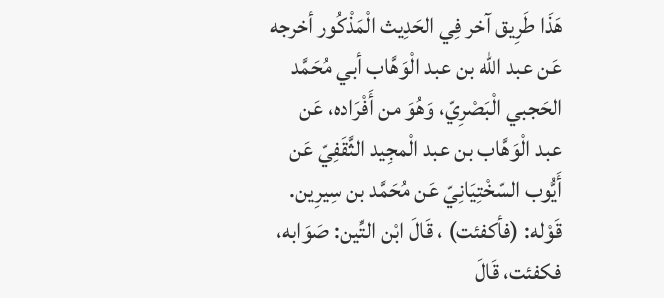هَذَا طَرِيق آخر فِي الحَدِيث الْمَذْكُور أخرجه عَن عبد الله بن عبد الْوَهَّاب أبي مُحَمَّد الحَجبي الْبَصْرِيّ، وَهُوَ من أَفْرَاده، عَن عبد الْوَهَّاب بن عبد الْمجِيد الثَّقَفِيّ عَن أَيُّوب السّخْتِيَانِيّ عَن مُحَمَّد بن سِيرِين.
قَوْله: (فأكفئت) ، قَالَ ابْن التِّين: صَوَابه، فكفئت، قَالَ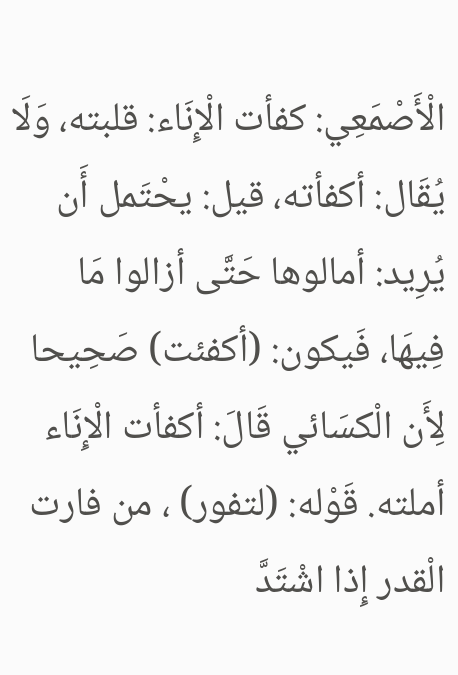الْأَصْمَعِي: كفأت الْإِنَاء: قلبته، وَلَا يُقَال: أكفأته، قيل: يحْتَمل أَن يُرِيد: أمالوها حَتَّى أزالوا مَا فِيهَا، فَيكون: (أكفئت) صَحِيحا لِأَن الْكسَائي قَالَ: أكفأت الْإِنَاء أملته. قَوْله: (لتفور) ، من فارت الْقدر إِذا اشْتَدَّ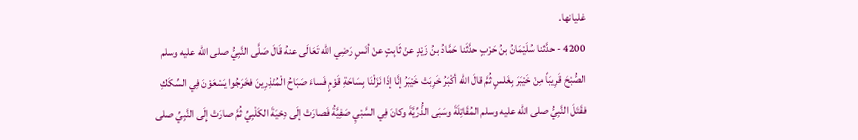غليانها.
4200 - حدَّثنا سُلَيْمَانُ بنُ حَرْبٍ حدَّثَنا حَمَّادُ بنُ زَيْدٍ عنْ ثَابِتٍ عنْ أنَسٍ رَضِي الله تَعَالَى عنهُ قَالَ صَلَّى النَّبِيُّ صلى الله عليه وسلم الصُّبْحَ قَرِيبَاً مِنْ خَيْبَرَ بِغَلسٍ ثُمَّ قالَ الله أكْبَرُ خَرِبَتْ خَيْبَرُ إنَّا إذَا نَزَلْنَا بِسَاحَةِ قَوْمٍ فَساءَ صَبَاحُ الْمُنْذِرِينَ فخَرَجُوا يَسْعَوْنَ فِي السِّكَكِ فقَتَلَ النَّبِيُّ صلى الله عليه وسلم المُقَاتِلَةَ وسَبَى الذُّرِّيَّةَ وكانَ فِي السَّبْيِ صَفِيَّةُ فَصارَتْ إلَى دِحْيَةَ الكَلْبِيِّ ثُمَّ صارَتْ إِلَى النَّبِيِّ صلى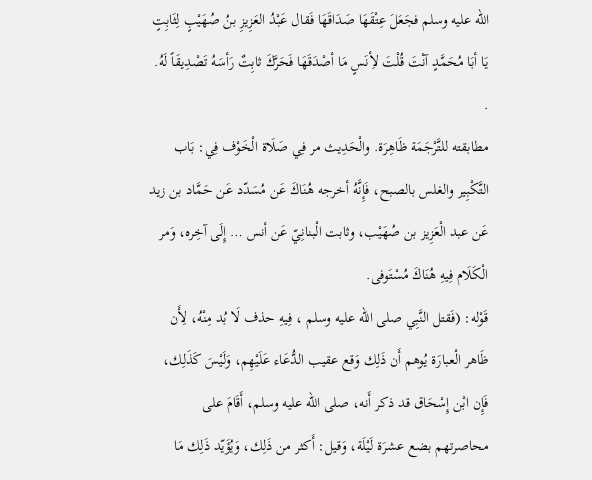الله عليه وسلم فجَعَلَ عِتْقَهَا صَدَاقَهَا فَقال عَبْدُ العَزِيزِ بنُ صُهَيْبٍ لِثَابِتٍ يَا أبَا مُحَمَّدٍ آنْتَ قُلْتَ لأِنَسٍ مَا أصْدَقَهَا فَحَرَّكَ ثابِتٌ رَأسَهُ تَصْدِيقَاً لَهُ. .
مطابقته للتَّرْجَمَة ظَاهِرَة. والْحَدِيث مر فِي صَلَاة الْخَوْف فِي: بَاب التَّكْبِير والغلس بالصبح، فَإِنَّهُ أخرجه هُنَاكَ عَن مُسَدّد عَن حَمَّاد بن زيد عَن عبد الْعَزِيز بن صُهَيْب، وثابت الْبنانِيّ عَن أنس … إِلَى آخِره، وَمر الْكَلَام فِيهِ هُنَاكَ مُسْتَوفى.
قَوْله: (فَقتل النَّبِي صلى الله عليه وسلم ، فِيهِ حذف لَا بُد مِنْهُ، لِأَن ظَاهر الْعبارَة يُوهم أَن ذَلِك وَقع عقيب الدُّعَاء عَلَيْهِم، وَلَيْسَ كَذَلِك، فَإِن ابْن إِسْحَاق قد ذكر أَنه، صلى الله عليه وسلم، أَقَامَ على محاصرتهم بضع عشرَة لَيْلَة، وَقيل: أَكثر من ذَلِك، وَيُؤَيّد ذَلِك مَا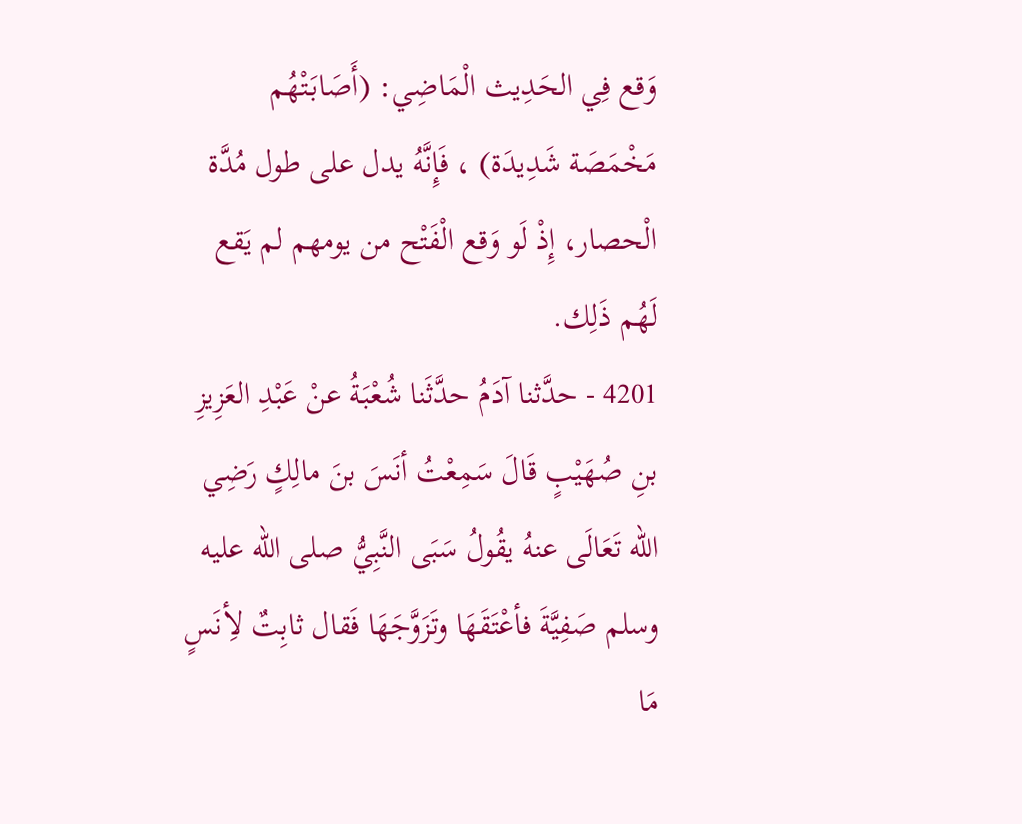وَقع فِي الحَدِيث الْمَاضِي: (أَصَابَتْهُم مَخْمَصَة شَدِيدَة) ، فَإِنَّهُ يدل على طول مُدَّة الْحصار، إِذْ لَو وَقع الْفَتْح من يومهم لم يَقع لَهُم ذَلِك.
4201 - حدَّثنا آدَمُ حدَّثَنا شُعْبَةُ عنْ عَبْدِ العَزِيزِ بنِ صُهَيْبٍ قَالَ سَمِعْتُ أنَسَ بنَ مالِكٍ رَضِي الله تَعَالَى عنهُ يقُولُ سَبَى النَّبِيُّ صلى الله عليه وسلم صَفِيَّةَ فأعْتَقَهَا وتَزَوَّجَهَا فَقال ثابِتٌ لأِنَسٍ مَا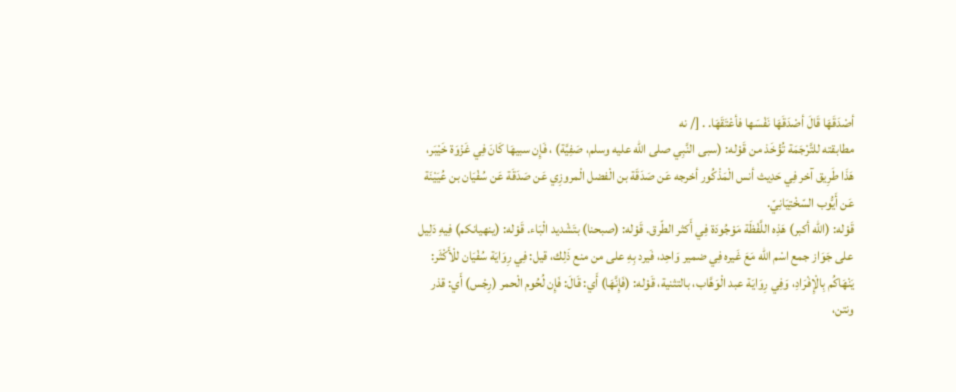أصْدَقَهَا قَالَ أصْدَقَهَا نَفْسَها فأعْتَقَهَا. . [/ نه
مطابقته للتَّرْجَمَة تُؤْخَذ من قَوْله: (سبى النَّبِي صلى الله عليه وسلم، صَفِيَّة) ، فَإِن سبيهَا كَانَ فِي غَزْوَة خَيْبَر،
هَذَا طَرِيق آخر فِي حَدِيث أنس الْمَذْكُور أخرجه عَن صَدَقَة بن الْفضل الْمروزِي عَن صَدَقَة عَن سُفْيَان بن عُيَيْنَة عَن أَيُّوب السّخْتِيَانِيّ.
قَوْله: (الله أكبر) هَذِه اللَّفْظَة مَوْجُودَة فِي أَكثر الطّرق. قَوْله: (صبحنا) بتَشْديد الْبَاء. قَوْله: (ينهيانكم) فِيهِ دَلِيل على جَوَاز جمع اسْم الله مَعَ غَيره فِي ضمير وَاحِد، فَيرد بِهِ على من منع ذَلِك، قيل: فِي رِوَايَة سُفْيَان للْأَكْثَر: يَنْهَاكُم بِالْإِفْرَادِ، وَفِي رِوَايَة عبد الْوَهَّاب، بالتثنية، قَوْله: (فَإِنَّهَا) أَي: قَالَ: فَإِن لُحُوم الْحمر (رِجْس) أَي: قذر ونتن،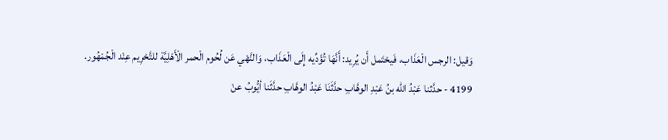وَقيل: الرجس الْعَذَاب، فَيحْتَمل أَن يُرِيد: أَنَّهَا تُؤَدِّيه إِلَى الْعَذَاب، وَالنَّهْي عَن لُحُوم الْحمر الْأَهْلِيَّة للتَّحْرِيم عِنْد الْجُمْهُور.
4199 - حدَّثنا عَبْدُ الله بنُ عَبْدِ الوهَّابِ حدَّثَنَا عَبْدُ الوهَّابِ حدَّثَنا أيُّوبُ عنْ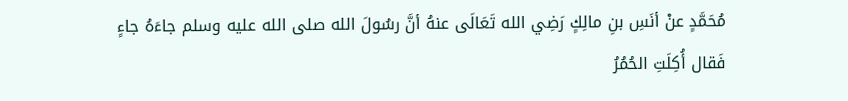مُحَمَّدٍ عنْ أنَسِ بنِ مالِكٍ رَضِي الله تَعَالَى عنهُ أنَّ رسُولَ الله صلى الله عليه وسلم جاءَهُ جاءٍ فَقال أُكِلَتِ الحُمُرُ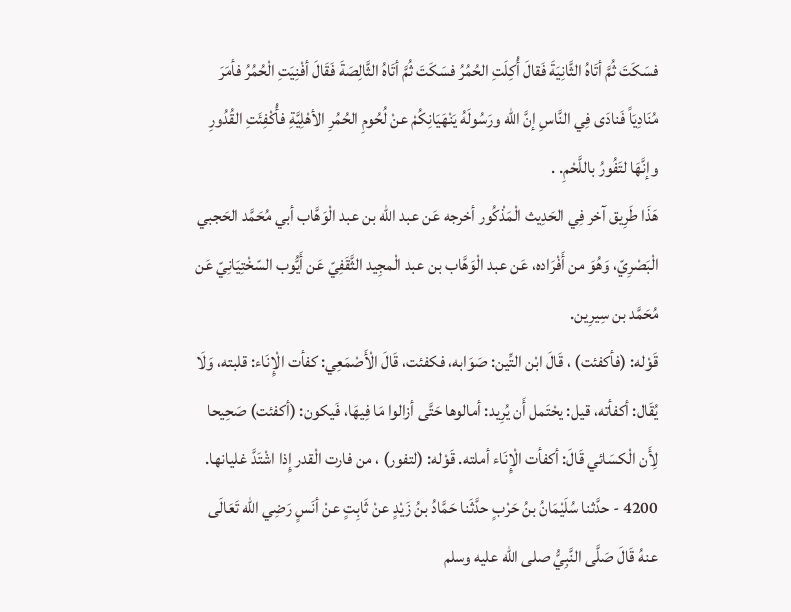فسَكَتَ ثُمَّ أتَاهُ الثَّانِيَةَ فَقالَ أُكِلَتِ الحُمُرُ فسَكَتَ ثُمَّ أتَاهُ الثَّالِصَةَ فَقَالَ أفْنِيَتِ الْحُمُرُ فأمَرَ مُنَادِيَاً فَنادَى فِي النَّاسِ إنَّ الله ورَسُولَهُ يَنْهَيَانِكُمْ عنْ لُحُومِ الحُمُرِ الأهْلِيَّةِ فأُكْفِئَتِ القُدُورِ وإنَّهَا لتَفُورُ باللَّحْمِ. .
هَذَا طَرِيق آخر فِي الحَدِيث الْمَذْكُور أخرجه عَن عبد الله بن عبد الْوَهَّاب أبي مُحَمَّد الحَجبي الْبَصْرِيّ، وَهُوَ من أَفْرَاده، عَن عبد الْوَهَّاب بن عبد الْمجِيد الثَّقَفِيّ عَن أَيُّوب السّخْتِيَانِيّ عَن مُحَمَّد بن سِيرِين.
قَوْله: (فأكفئت) ، قَالَ ابْن التِّين: صَوَابه، فكفئت، قَالَ الْأَصْمَعِي: كفأت الْإِنَاء: قلبته، وَلَا يُقَال: أكفأته، قيل: يحْتَمل أَن يُرِيد: أمالوها حَتَّى أزالوا مَا فِيهَا، فَيكون: (أكفئت) صَحِيحا لِأَن الْكسَائي قَالَ: أكفأت الْإِنَاء أملته. قَوْله: (لتفور) ، من فارت الْقدر إِذا اشْتَدَّ غليانها.
4200 - حدَّثنا سُلَيْمَانُ بنُ حَرْبٍ حدَّثَنا حَمَّادُ بنُ زَيْدٍ عنْ ثَابِتٍ عنْ أنَسٍ رَضِي الله تَعَالَى عنهُ قَالَ صَلَّى النَّبِيُّ صلى الله عليه وسلم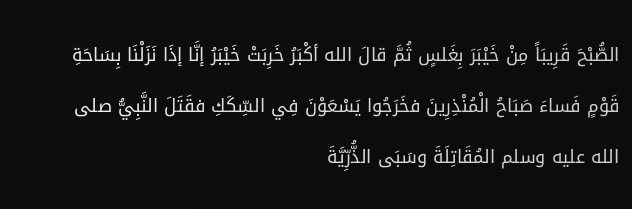الصُّبْحَ قَرِيبَاً مِنْ خَيْبَرَ بِغَلسٍ ثُمَّ قالَ الله أكْبَرُ خَرِبَتْ خَيْبَرُ إنَّا إذَا نَزَلْنَا بِسَاحَةِ قَوْمٍ فَساءَ صَبَاحُ الْمُنْذِرِينَ فخَرَجُوا يَسْعَوْنَ فِي السِّكَكِ فقَتَلَ النَّبِيُّ صلى الله عليه وسلم المُقَاتِلَةَ وسَبَى الذُّرِّيَّةَ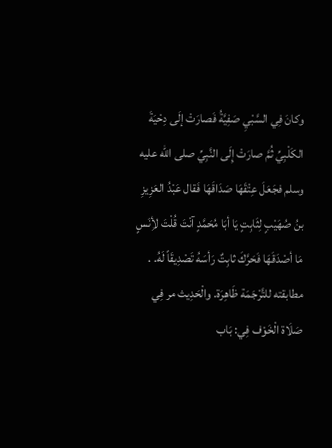وكانَ فِي السَّبْيِ صَفِيَّةُ فَصارَتْ إلَى دِحْيَةَ الكَلْبِيِّ ثُمَّ صارَتْ إِلَى النَّبِيِّ صلى الله عليه وسلم فجَعَلَ عِتْقَهَا صَدَاقَهَا فَقال عَبْدُ العَزِيزِ بنُ صُهَيْبٍ لِثَابِتٍ يَا أبَا مُحَمَّدٍ آنْتَ قُلْتَ لأِنَسٍ مَا أصْدَقَهَا فَحَرَّكَ ثابِتٌ رَأسَهُ تَصْدِيقَاً لَهُ. .
مطابقته للتَّرْجَمَة ظَاهِرَة. والْحَدِيث مر فِي صَلَاة الْخَوْف فِي: بَاب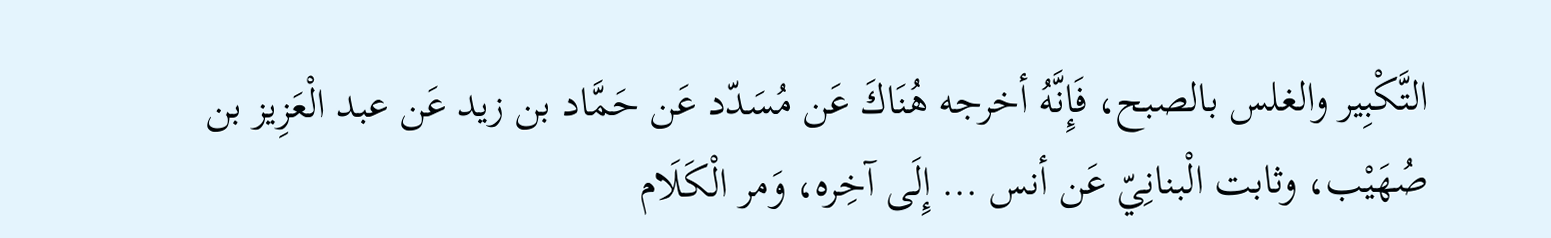التَّكْبِير والغلس بالصبح، فَإِنَّهُ أخرجه هُنَاكَ عَن مُسَدّد عَن حَمَّاد بن زيد عَن عبد الْعَزِيز بن صُهَيْب، وثابت الْبنانِيّ عَن أنس … إِلَى آخِره، وَمر الْكَلَام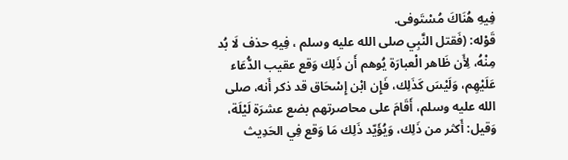فِيهِ هُنَاكَ مُسْتَوفى.
قَوْله: (فَقتل النَّبِي صلى الله عليه وسلم ، فِيهِ حذف لَا بُد مِنْهُ، لِأَن ظَاهر الْعبارَة يُوهم أَن ذَلِك وَقع عقيب الدُّعَاء عَلَيْهِم، وَلَيْسَ كَذَلِك، فَإِن ابْن إِسْحَاق قد ذكر أَنه، صلى الله عليه وسلم، أَقَامَ على محاصرتهم بضع عشرَة لَيْلَة، وَقيل: أَكثر من ذَلِك، وَيُؤَيّد ذَلِك مَا وَقع فِي الحَدِيث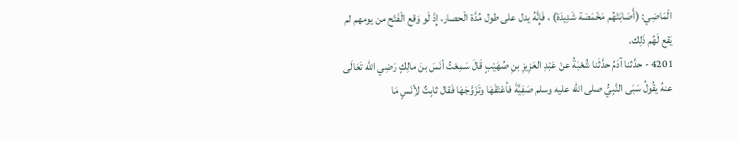الْمَاضِي: (أَصَابَتْهُم مَخْمَصَة شَدِيدَة) ، فَإِنَّهُ يدل على طول مُدَّة الْحصار، إِذْ لَو وَقع الْفَتْح من يومهم لم يَقع لَهُم ذَلِك.
4201 - حدَّثنا آدَمُ حدَّثَنا شُعْبَةُ عنْ عَبْدِ العَزِيزِ بنِ صُهَيْبٍ قَالَ سَمِعْتُ أنَسَ بنَ مالِكٍ رَضِي الله تَعَالَى عنهُ يقُولُ سَبَى النَّبِيُّ صلى الله عليه وسلم صَفِيَّةَ فأعْتَقَهَا وتَزَوَّجَهَا فَقال ثابِتٌ لأِنَسٍ مَا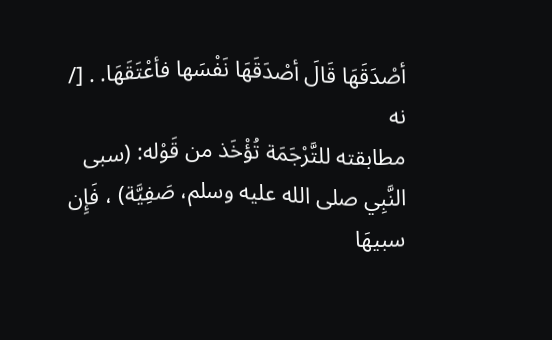أصْدَقَهَا قَالَ أصْدَقَهَا نَفْسَها فأعْتَقَهَا. . [/ نه
مطابقته للتَّرْجَمَة تُؤْخَذ من قَوْله: (سبى النَّبِي صلى الله عليه وسلم، صَفِيَّة) ، فَإِن سبيهَا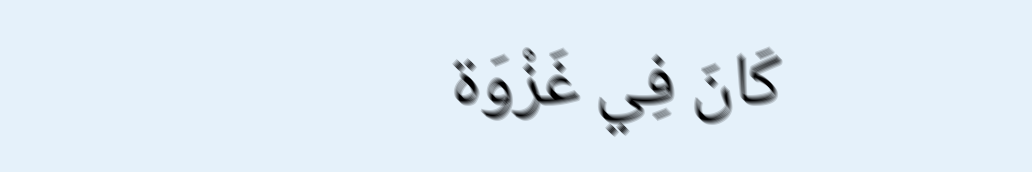كَانَ فِي غَزْوَة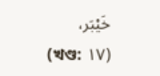خَيْبَر،
(খণ্ড: ١٧)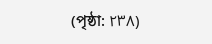(পৃষ্ঠা: ٢٣٨)